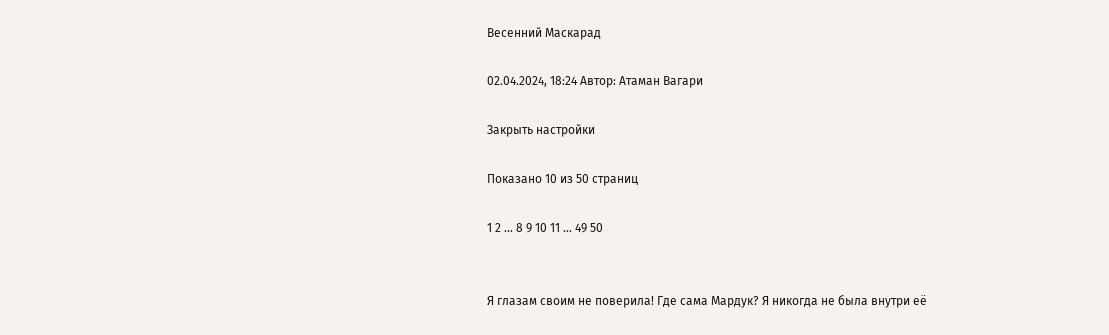Весенний Маскарад

02.04.2024, 18:24 Автор: Атаман Вагари

Закрыть настройки

Показано 10 из 50 страниц

1 2 ... 8 9 10 11 ... 49 50


Я глазам своим не поверила! Где сама Мардук? Я никогда не была внутри её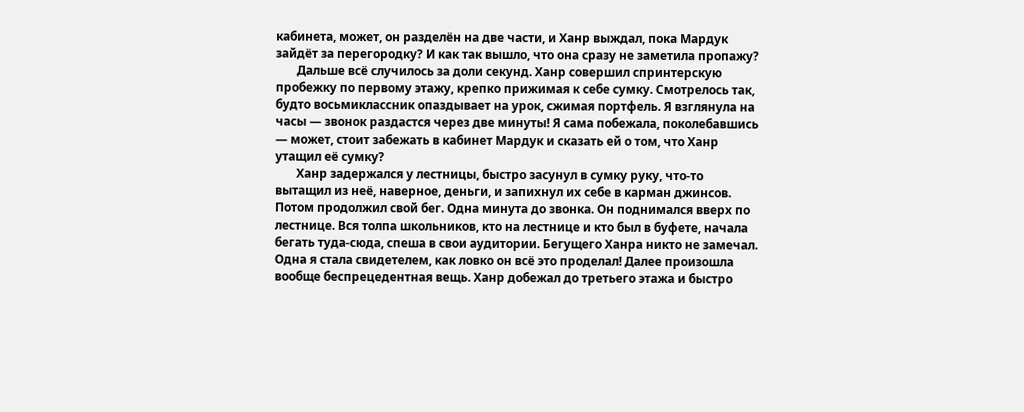кабинета, может, он разделён на две части, и Ханр выждал, пока Мардук зайдёт за перегородку? И как так вышло, что она сразу не заметила пропажу?
       Дальше всё случилось за доли секунд. Ханр совершил спринтерскую пробежку по первому этажу, крепко прижимая к себе сумку. Смотрелось так, будто восьмиклассник опаздывает на урок, сжимая портфель. Я взглянула на часы — звонок раздастся через две минуты! Я сама побежала, поколебавшись — может, стоит забежать в кабинет Мардук и сказать ей о том, что Ханр утащил её сумку?
       Ханр задержался у лестницы, быстро засунул в сумку руку, что-то вытащил из неё, наверное, деньги, и запихнул их себе в карман джинсов. Потом продолжил свой бег. Одна минута до звонка. Он поднимался вверх по лестнице. Вся толпа школьников, кто на лестнице и кто был в буфете, начала бегать туда-сюда, спеша в свои аудитории. Бегущего Ханра никто не замечал. Одна я стала свидетелем, как ловко он всё это проделал! Далее произошла вообще беспрецедентная вещь. Ханр добежал до третьего этажа и быстро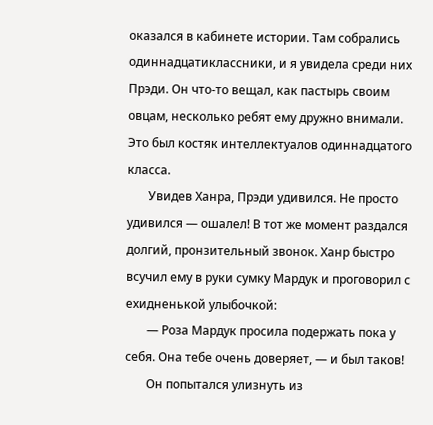оказался в кабинете истории. Там собрались одиннадцатиклассники, и я увидела среди них Прэди. Он что-то вещал, как пастырь своим овцам, несколько ребят ему дружно внимали. Это был костяк интеллектуалов одиннадцатого класса.
       Увидев Ханра, Прэди удивился. Не просто удивился — ошалел! В тот же момент раздался долгий, пронзительный звонок. Ханр быстро всучил ему в руки сумку Мардук и проговорил с ехидненькой улыбочкой:
       — Роза Мардук просила подержать пока у себя. Она тебе очень доверяет, — и был таков!
       Он попытался улизнуть из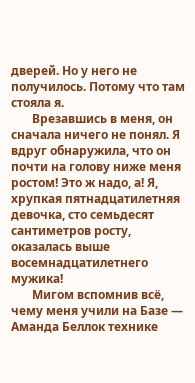дверей. Но у него не получилось. Потому что там стояла я.
       Врезавшись в меня, он сначала ничего не понял. Я вдруг обнаружила, что он почти на голову ниже меня ростом! Это ж надо, а! Я, хрупкая пятнадцатилетняя девочка, сто семьдесят сантиметров росту, оказалась выше восемнадцатилетнего мужика!
       Мигом вспомнив всё, чему меня учили на Базе — Аманда Беллок технике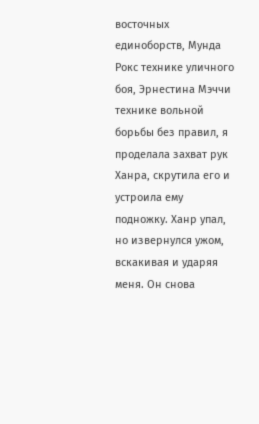восточных единоборств, Мунда Рокс технике уличного боя, Эрнестина Мэччи технике вольной борьбы без правил, я проделала захват рук Ханра, скрутила его и устроила ему подножку. Ханр упал, но извернулся ужом, вскакивая и ударяя меня. Он снова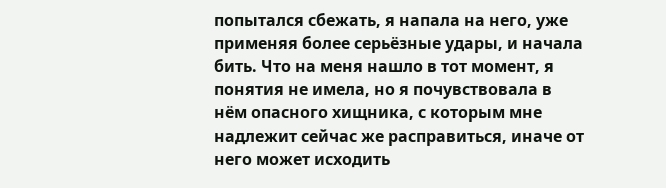попытался сбежать, я напала на него, уже применяя более серьёзные удары, и начала бить. Что на меня нашло в тот момент, я понятия не имела, но я почувствовала в нём опасного хищника, с которым мне надлежит сейчас же расправиться, иначе от него может исходить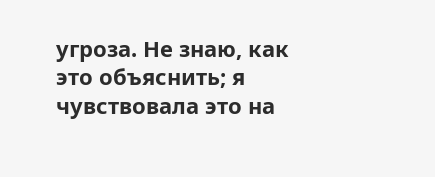угроза. Не знаю, как это объяснить; я чувствовала это на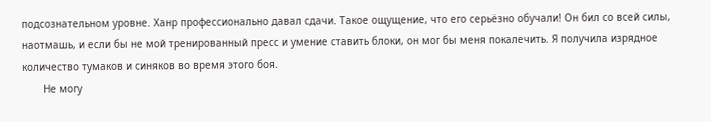подсознательном уровне. Ханр профессионально давал сдачи. Такое ощущение, что его серьёзно обучали! Он бил со всей силы, наотмашь, и если бы не мой тренированный пресс и умение ставить блоки, он мог бы меня покалечить. Я получила изрядное количество тумаков и синяков во время этого боя.
       Не могу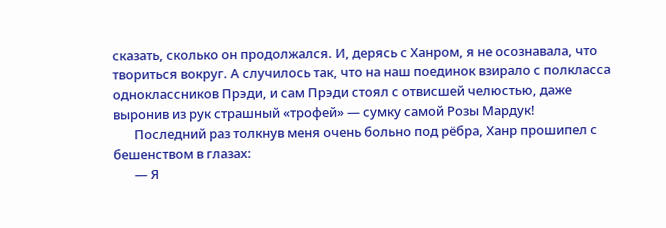сказать, сколько он продолжался. И, дерясь с Ханром, я не осознавала, что твориться вокруг. А случилось так, что на наш поединок взирало с полкласса одноклассников Прэди, и сам Прэди стоял с отвисшей челюстью, даже выронив из рук страшный «трофей» — сумку самой Розы Мардук!
       Последний раз толкнув меня очень больно под рёбра, Ханр прошипел с бешенством в глазах:
       — Я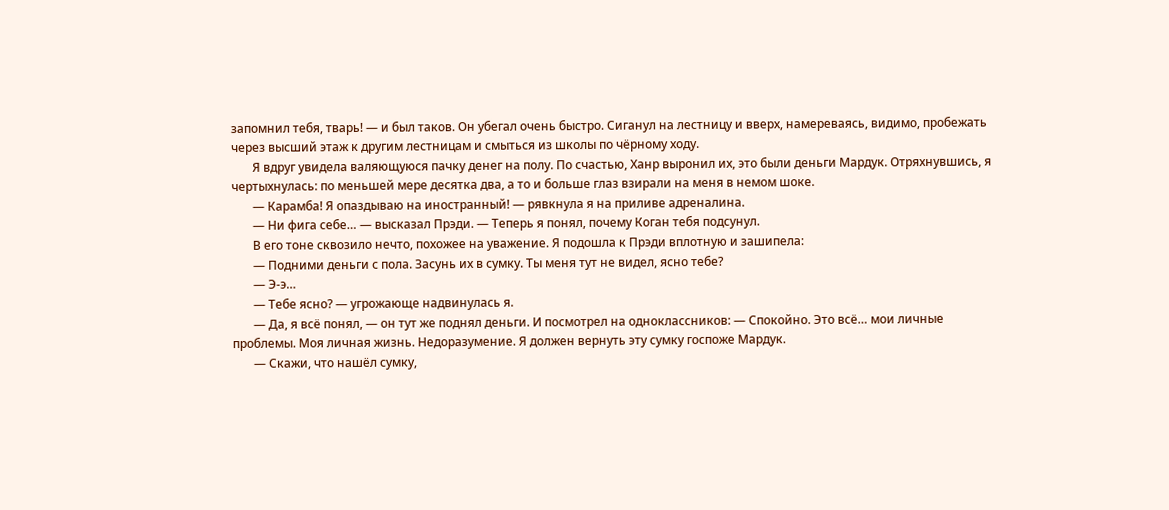запомнил тебя, тварь! — и был таков. Он убегал очень быстро. Сиганул на лестницу и вверх, намереваясь, видимо, пробежать через высший этаж к другим лестницам и смыться из школы по чёрному ходу.
       Я вдруг увидела валяющуюся пачку денег на полу. По счастью, Ханр выронил их, это были деньги Мардук. Отряхнувшись, я чертыхнулась: по меньшей мере десятка два, а то и больше глаз взирали на меня в немом шоке.
       — Карамба! Я опаздываю на иностранный! — рявкнула я на приливе адреналина.
       — Ни фига себе… — высказал Прэди. — Теперь я понял, почему Коган тебя подсунул.
       В его тоне сквозило нечто, похожее на уважение. Я подошла к Прэди вплотную и зашипела:
       — Подними деньги с пола. Засунь их в сумку. Ты меня тут не видел, ясно тебе?
       — Э-э…
       — Тебе ясно? — угрожающе надвинулась я.
       — Да, я всё понял, — он тут же поднял деньги. И посмотрел на одноклассников: — Спокойно. Это всё… мои личные проблемы. Моя личная жизнь. Недоразумение. Я должен вернуть эту сумку госпоже Мардук.
       — Скажи, что нашёл сумку,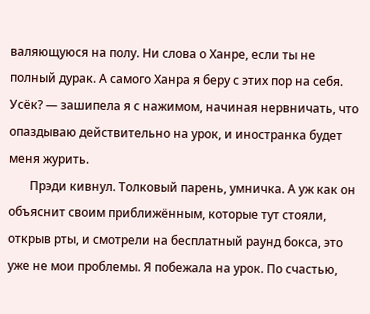валяющуюся на полу. Ни слова о Ханре, если ты не полный дурак. А самого Ханра я беру с этих пор на себя. Усёк? — зашипела я с нажимом, начиная нервничать, что опаздываю действительно на урок, и иностранка будет меня журить.
       Прэди кивнул. Толковый парень, умничка. А уж как он объяснит своим приближённым, которые тут стояли, открыв рты, и смотрели на бесплатный раунд бокса, это уже не мои проблемы. Я побежала на урок. По счастью,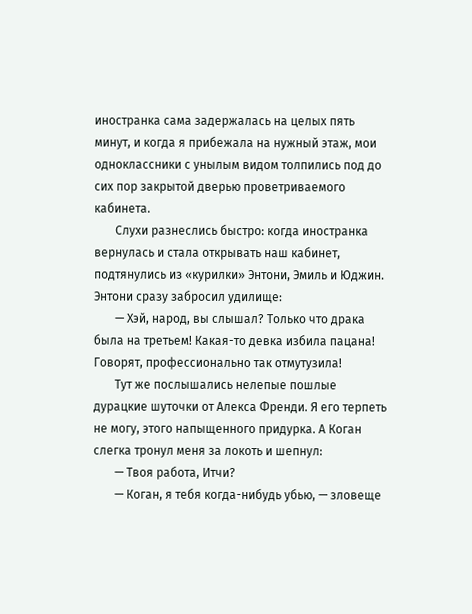иностранка сама задержалась на целых пять минут, и когда я прибежала на нужный этаж, мои одноклассники с унылым видом толпились под до сих пор закрытой дверью проветриваемого кабинета.
       Слухи разнеслись быстро: когда иностранка вернулась и стала открывать наш кабинет, подтянулись из «курилки» Энтони, Эмиль и Юджин. Энтони сразу забросил удилище:
       — Хэй, народ, вы слышал? Только что драка была на третьем! Какая-то девка избила пацана! Говорят, профессионально так отмутузила!
       Тут же послышались нелепые пошлые дурацкие шуточки от Алекса Френди. Я его терпеть не могу, этого напыщенного придурка. А Коган слегка тронул меня за локоть и шепнул:
       — Твоя работа, Итчи?
       — Коган, я тебя когда-нибудь убью, — зловеще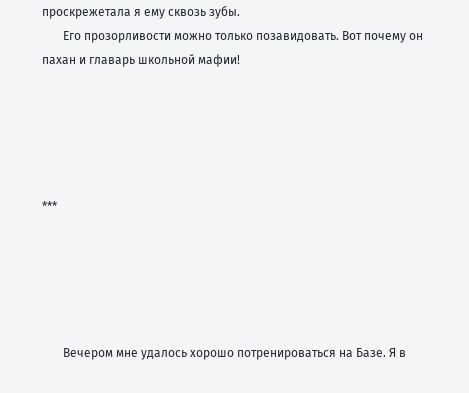проскрежетала я ему сквозь зубы.
       Его прозорливости можно только позавидовать. Вот почему он пахан и главарь школьной мафии!





***





       Вечером мне удалось хорошо потренироваться на Базе. Я в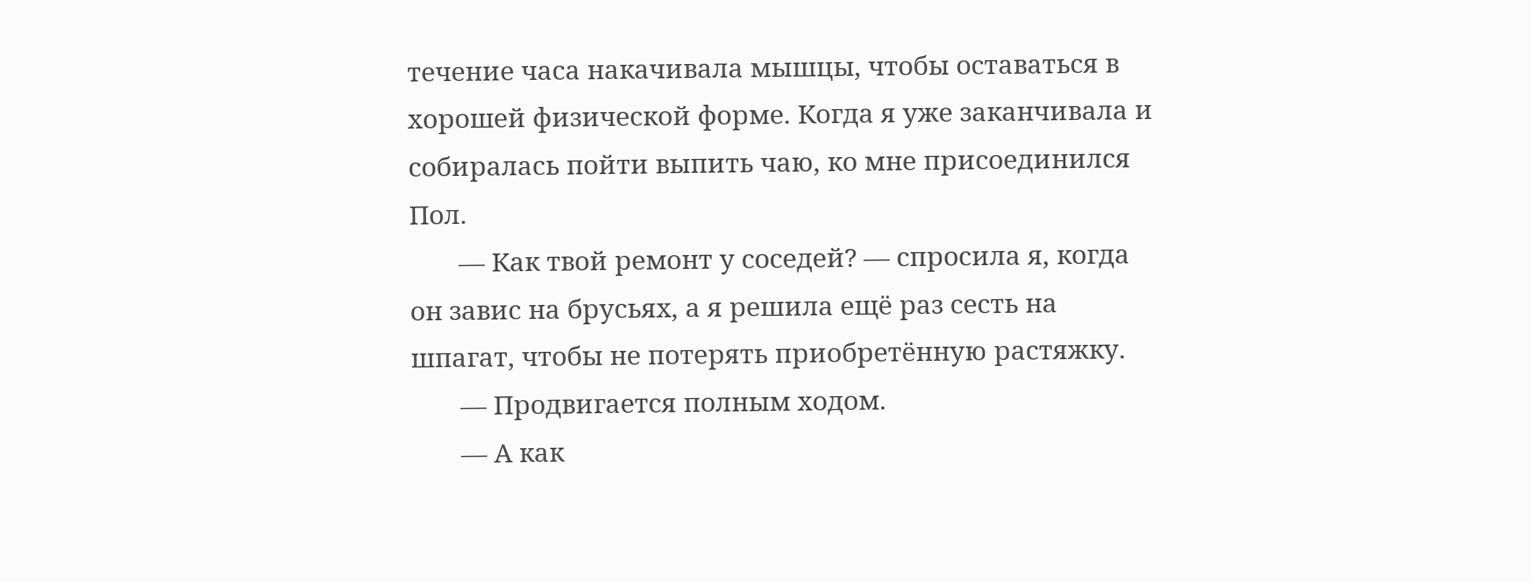течение часа накачивала мышцы, чтобы оставаться в хорошей физической форме. Когда я уже заканчивала и собиралась пойти выпить чаю, ко мне присоединился Пол.
       — Как твой ремонт у соседей? — спросила я, когда он завис на брусьях, а я решила ещё раз сесть на шпагат, чтобы не потерять приобретённую растяжку.
       — Продвигается полным ходом.
       — А как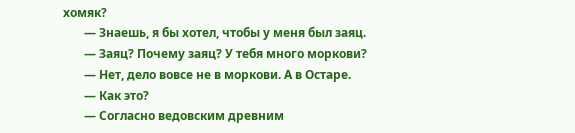хомяк?
       — Знаешь, я бы хотел, чтобы у меня был заяц.
       — Заяц? Почему заяц? У тебя много моркови?
       — Нет, дело вовсе не в моркови. А в Остаре.
       — Как это?
       — Согласно ведовским древним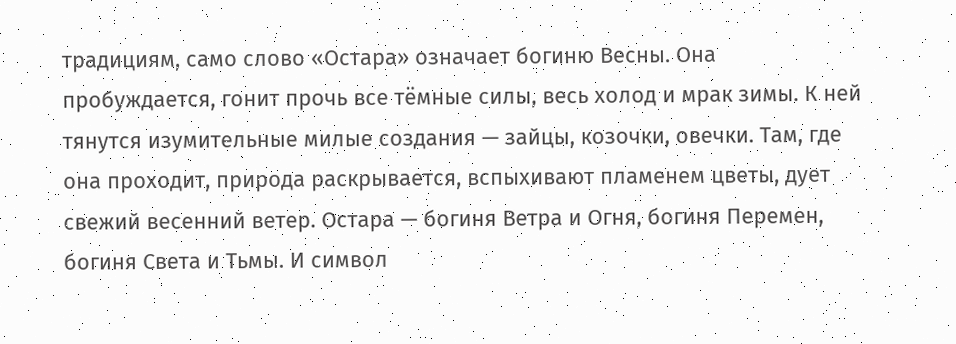традициям, само слово «Остара» означает богиню Весны. Она пробуждается, гонит прочь все тёмные силы, весь холод и мрак зимы. К ней тянутся изумительные милые создания — зайцы, козочки, овечки. Там, где она проходит, природа раскрывается, вспыхивают пламенем цветы, дует свежий весенний ветер. Остара — богиня Ветра и Огня, богиня Перемен, богиня Света и Тьмы. И символ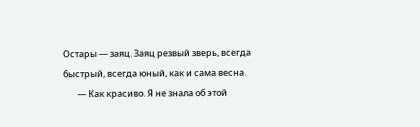Остары — заяц. Заяц резвый зверь, всегда быстрый, всегда юный, как и сама весна.
       — Как красиво. Я не знала об этой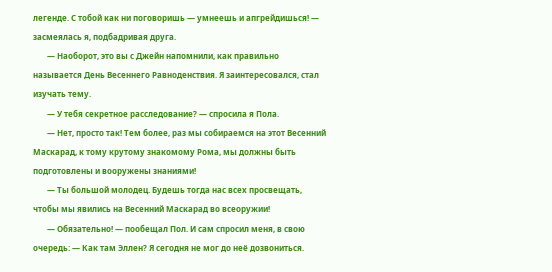легенде. С тобой как ни поговоришь — умнеешь и апгрейдишься! — засмеялась я, подбадривая друга.
       — Наоборот, это вы с Джейн напомнили, как правильно называется День Весеннего Равноденствия. Я заинтересовался, стал изучать тему.
       — У тебя секретное расследование? — спросила я Пола.
       — Нет, просто так! Тем более, раз мы собираемся на этот Весенний Маскарад, к тому крутому знакомому Рома, мы должны быть подготовлены и вооружены знаниями!
       — Ты большой молодец. Будешь тогда нас всех просвещать, чтобы мы явились на Весенний Маскарад во всеоружии!
       — Обязательно! — пообещал Пол. И сам спросил меня, в свою очередь: — Как там Эллен? Я сегодня не мог до неё дозвониться.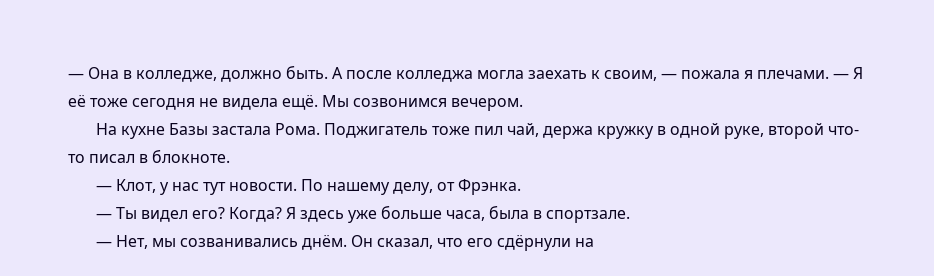— Она в колледже, должно быть. А после колледжа могла заехать к своим, — пожала я плечами. — Я её тоже сегодня не видела ещё. Мы созвонимся вечером.
       На кухне Базы застала Рома. Поджигатель тоже пил чай, держа кружку в одной руке, второй что-то писал в блокноте.
       — Клот, у нас тут новости. По нашему делу, от Фрэнка.
       — Ты видел его? Когда? Я здесь уже больше часа, была в спортзале.
       — Нет, мы созванивались днём. Он сказал, что его сдёрнули на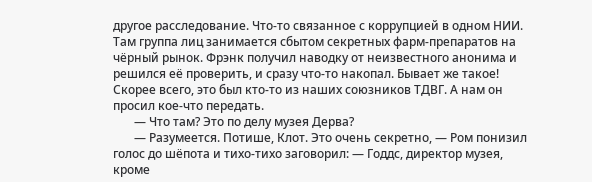другое расследование. Что-то связанное с коррупцией в одном НИИ. Там группа лиц занимается сбытом секретных фарм-препаратов на чёрный рынок. Фрэнк получил наводку от неизвестного анонима и решился её проверить, и сразу что-то накопал. Бывает же такое! Скорее всего, это был кто-то из наших союзников ТДВГ. А нам он просил кое-что передать.
       — Что там? Это по делу музея Дерва?
       — Разумеется. Потише, Клот. Это очень секретно, — Ром понизил голос до шёпота и тихо-тихо заговорил: — Годдс, директор музея, кроме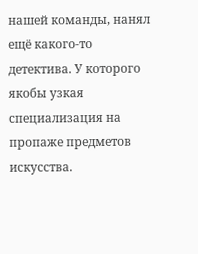нашей команды, нанял ещё какого-то детектива. У которого якобы узкая специализация на пропаже предметов искусства.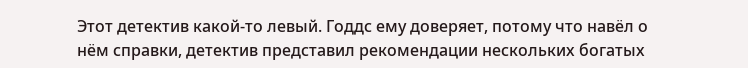Этот детектив какой-то левый. Годдс ему доверяет, потому что навёл о нём справки, детектив представил рекомендации нескольких богатых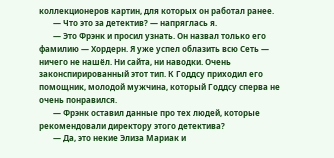коллекционеров картин, для которых он работал ранее.
       — Что это за детектив? — напряглась я.
       — Это Фрэнк и просил узнать. Он назвал только его фамилию — Хордерн. Я уже успел облазить всю Сеть — ничего не нашёл. Ни сайта, ни наводки. Очень законспирированный этот тип. К Годдсу приходил его помощник, молодой мужчина, который Годдсу сперва не очень понравился.
       — Фрэнк оставил данные про тех людей, которые рекомендовали директору этого детектива?
       — Да, это некие Элиза Мариак и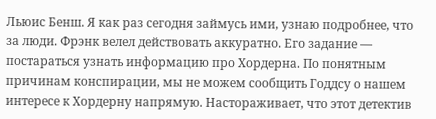Льюис Бенш. Я как раз сегодня займусь ими, узнаю подробнее, что за люди. Фрэнк велел действовать аккуратно. Его задание — постараться узнать информацию про Хордерна. По понятным причинам конспирации, мы не можем сообщить Годдсу о нашем интересе к Хордерну напрямую. Настораживает, что этот детектив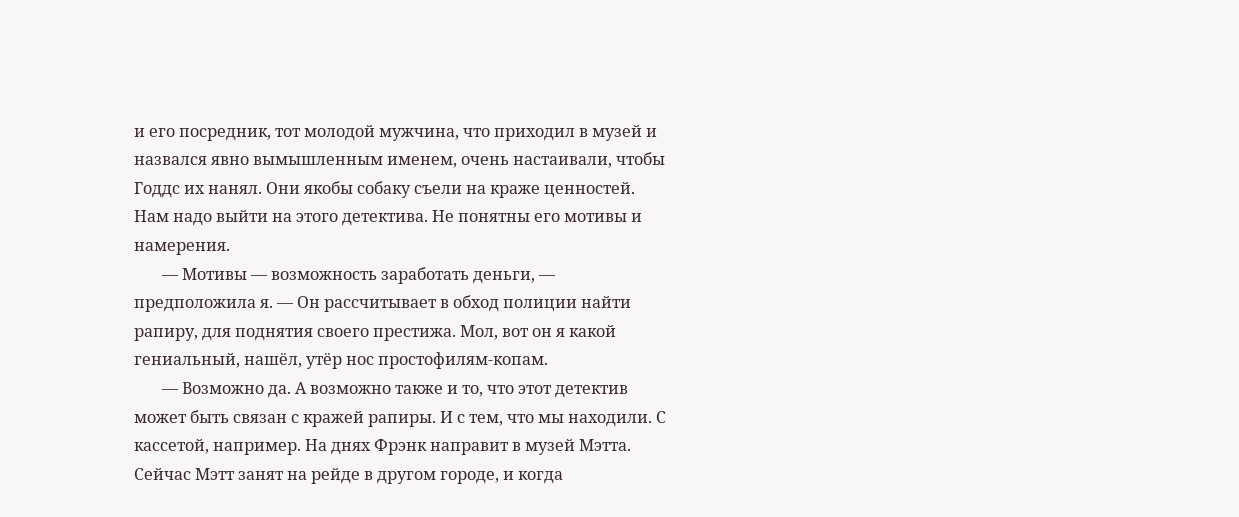и его посредник, тот молодой мужчина, что приходил в музей и назвался явно вымышленным именем, очень настаивали, чтобы Годдс их нанял. Они якобы собаку съели на краже ценностей. Нам надо выйти на этого детектива. Не понятны его мотивы и намерения.
       — Мотивы — возможность заработать деньги, — предположила я. — Он рассчитывает в обход полиции найти рапиру, для поднятия своего престижа. Мол, вот он я какой гениальный, нашёл, утёр нос простофилям-копам.
       — Возможно да. А возможно также и то, что этот детектив может быть связан с кражей рапиры. И с тем, что мы находили. С кассетой, например. На днях Фрэнк направит в музей Мэтта. Сейчас Мэтт занят на рейде в другом городе, и когда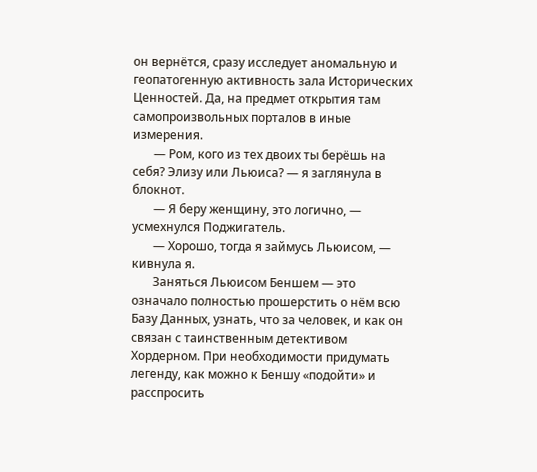он вернётся, сразу исследует аномальную и геопатогенную активность зала Исторических Ценностей. Да, на предмет открытия там самопроизвольных порталов в иные измерения.
       — Ром, кого из тех двоих ты берёшь на себя? Элизу или Льюиса? — я заглянула в блокнот.
       — Я беру женщину, это логично, — усмехнулся Поджигатель.
       — Хорошо, тогда я займусь Льюисом, — кивнула я.
       Заняться Льюисом Беншем — это означало полностью прошерстить о нём всю Базу Данных, узнать, что за человек, и как он связан с таинственным детективом Хордерном. При необходимости придумать легенду, как можно к Беншу «подойти» и расспросить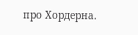про Хордерна.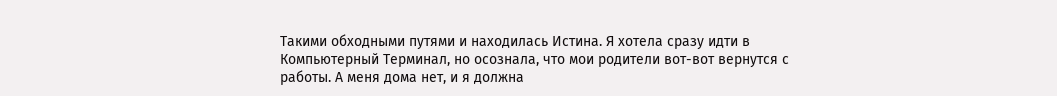Такими обходными путями и находилась Истина. Я хотела сразу идти в Компьютерный Терминал, но осознала, что мои родители вот-вот вернутся с работы. А меня дома нет, и я должна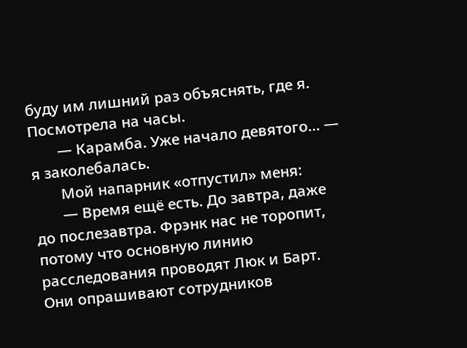буду им лишний раз объяснять, где я. Посмотрела на часы.
       — Карамба. Уже начало девятого… — я заколебалась.
       Мой напарник «отпустил» меня:
       — Время ещё есть. До завтра, даже до послезавтра. Фрэнк нас не торопит, потому что основную линию расследования проводят Люк и Барт. Они опрашивают сотрудников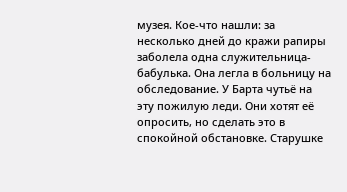музея. Кое-что нашли: за несколько дней до кражи рапиры заболела одна служительница-бабулька. Она легла в больницу на обследование. У Барта чутьё на эту пожилую леди. Они хотят её опросить, но сделать это в спокойной обстановке. Старушке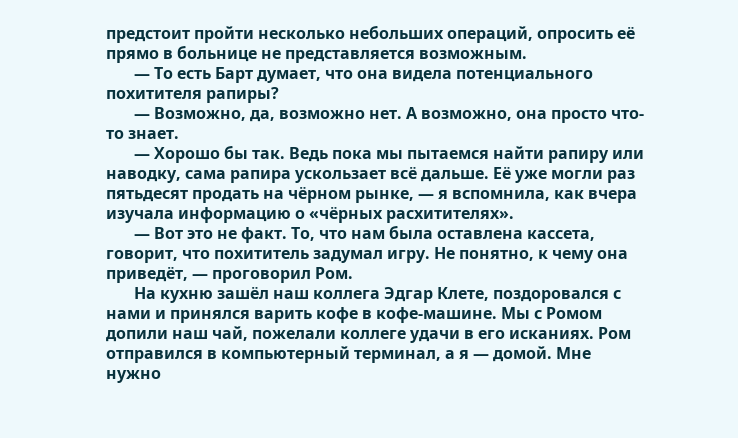предстоит пройти несколько небольших операций, опросить её прямо в больнице не представляется возможным.
       — То есть Барт думает, что она видела потенциального похитителя рапиры?
       — Возможно, да, возможно нет. А возможно, она просто что-то знает.
       — Хорошо бы так. Ведь пока мы пытаемся найти рапиру или наводку, сама рапира ускользает всё дальше. Её уже могли раз пятьдесят продать на чёрном рынке, — я вспомнила, как вчера изучала информацию о «чёрных расхитителях».
       — Вот это не факт. То, что нам была оставлена кассета, говорит, что похититель задумал игру. Не понятно, к чему она приведёт, — проговорил Ром.
       На кухню зашёл наш коллега Эдгар Клете, поздоровался с нами и принялся варить кофе в кофе-машине. Мы с Ромом допили наш чай, пожелали коллеге удачи в его исканиях. Ром отправился в компьютерный терминал, а я — домой. Мне нужно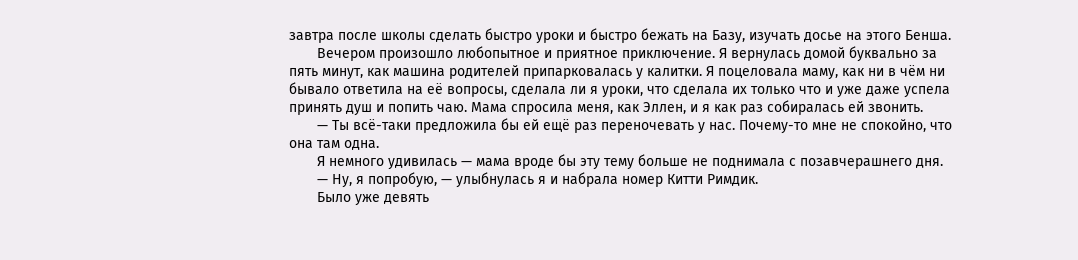завтра после школы сделать быстро уроки и быстро бежать на Базу, изучать досье на этого Бенша.
       Вечером произошло любопытное и приятное приключение. Я вернулась домой буквально за пять минут, как машина родителей припарковалась у калитки. Я поцеловала маму, как ни в чём ни бывало ответила на её вопросы, сделала ли я уроки, что сделала их только что и уже даже успела принять душ и попить чаю. Мама спросила меня, как Эллен, и я как раз собиралась ей звонить.
       — Ты всё-таки предложила бы ей ещё раз переночевать у нас. Почему-то мне не спокойно, что она там одна.
       Я немного удивилась — мама вроде бы эту тему больше не поднимала с позавчерашнего дня.
       — Ну, я попробую, — улыбнулась я и набрала номер Китти Римдик.
       Было уже девять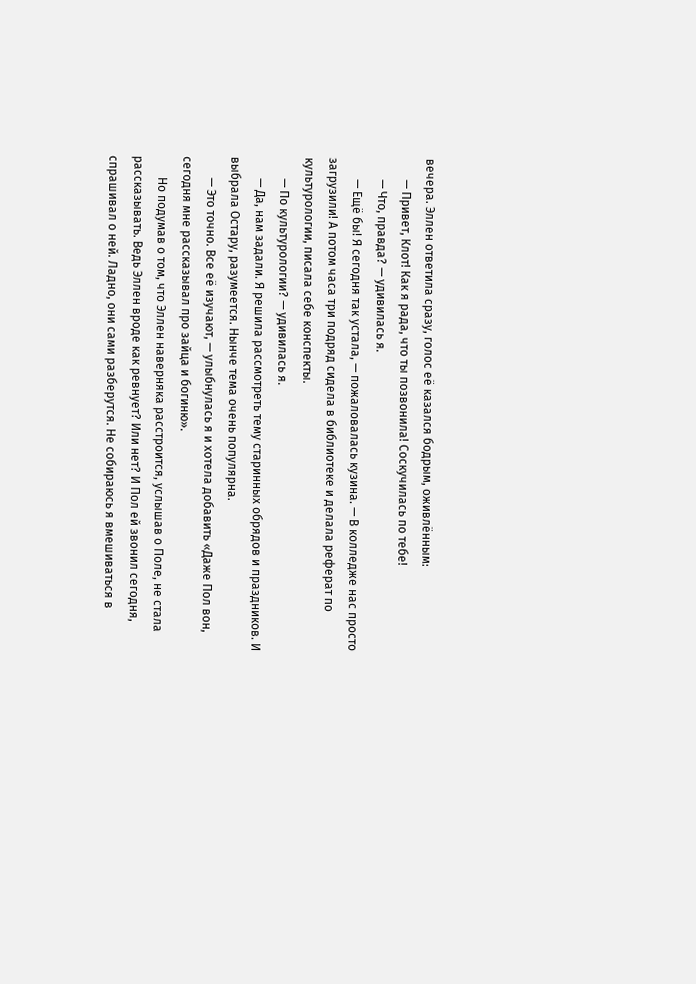вечера. Эллен ответила сразу, голос её казался бодрым, оживлённым:
       — Привет, Клот! Как я рада, что ты позвонила! Соскучилась по тебе!
       — Что, правда? — удивилась я.
       — Ещё бы! Я сегодня так устала, — пожаловалась кузина. — В колледже нас просто загрузили! А потом часа три подряд сидела в библиотеке и делала реферат по культурологии, писала себе конспекты.
       — По культурологии? — удивилась я.
       — Да, нам задали. Я решила рассмотреть тему старинных обрядов и праздников. И выбрала Остару, разумеется. Нынче тема очень популярна.
       — Это точно. Все её изучают, — улыбнулась я и хотела добавить «Даже Пол вон, сегодня мне рассказывал про зайца и богиню».
       Но подумав о том, что Эллен наверняка расстроится, услышав о Поле, не стала рассказывать. Ведь Эллен вроде как ревнует? Или нет? И Пол ей звонил сегодня, спрашивал о ней. Ладно, они сами разберутся. Не собираюсь я вмешиваться в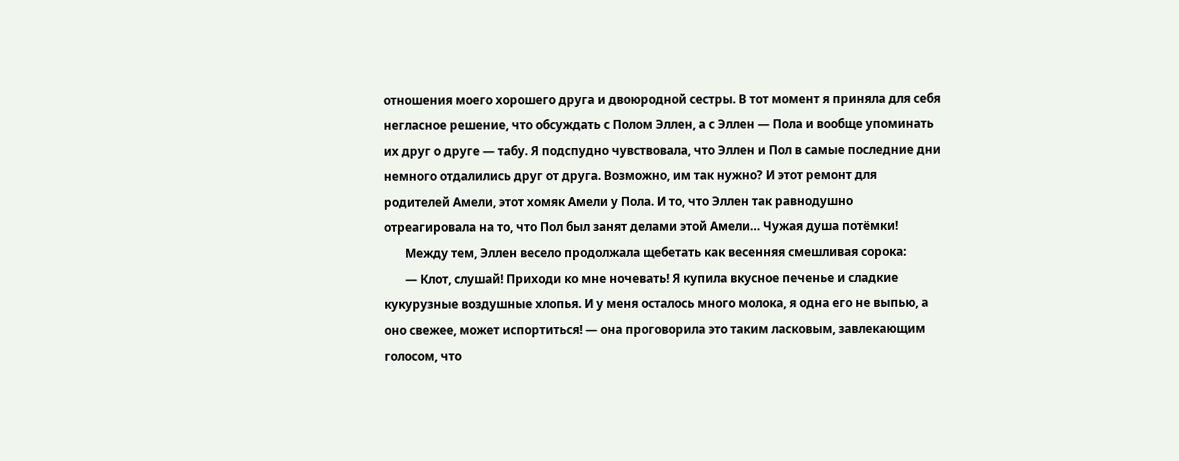отношения моего хорошего друга и двоюродной сестры. В тот момент я приняла для себя негласное решение, что обсуждать с Полом Эллен, а с Эллен — Пола и вообще упоминать их друг о друге — табу. Я подспудно чувствовала, что Эллен и Пол в самые последние дни немного отдалились друг от друга. Возможно, им так нужно? И этот ремонт для родителей Амели, этот хомяк Амели у Пола. И то, что Эллен так равнодушно отреагировала на то, что Пол был занят делами этой Амели… Чужая душа потёмки!
       Между тем, Эллен весело продолжала щебетать как весенняя смешливая сорока:
       — Клот, слушай! Приходи ко мне ночевать! Я купила вкусное печенье и сладкие кукурузные воздушные хлопья. И у меня осталось много молока, я одна его не выпью, а оно свежее, может испортиться! — она проговорила это таким ласковым, завлекающим голосом, что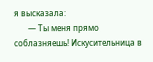я высказала:
       — Ты меня прямо соблазняешь! Искусительница в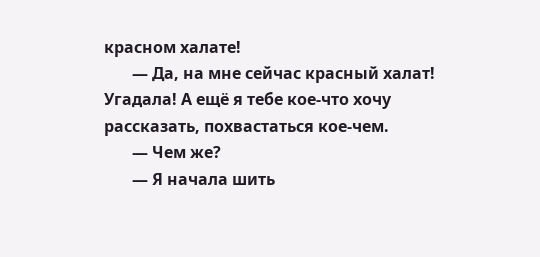красном халате!
       — Да, на мне сейчас красный халат! Угадала! А ещё я тебе кое-что хочу рассказать, похвастаться кое-чем.
       — Чем же?
       — Я начала шить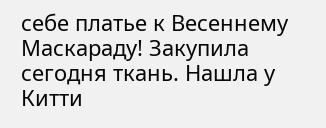себе платье к Весеннему Маскараду! Закупила сегодня ткань. Нашла у Китти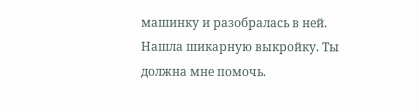машинку и разобралась в ней. Нашла шикарную выкройку. Ты должна мне помочь.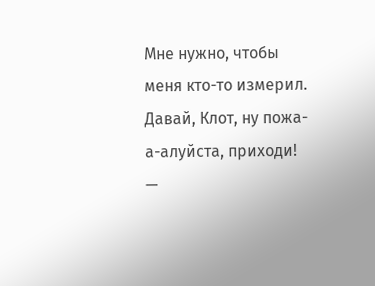Мне нужно, чтобы меня кто-то измерил. Давай, Клот, ну пожа-а-алуйста, приходи! —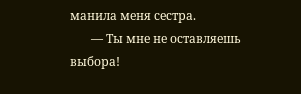манила меня сестра.
       — Ты мне не оставляешь выбора!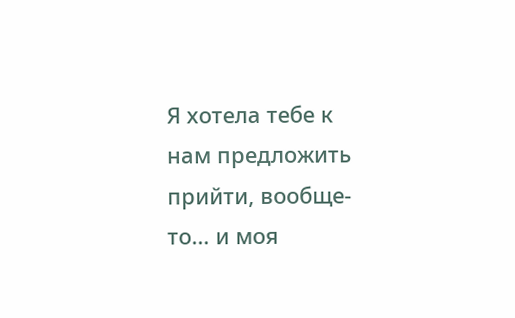Я хотела тебе к нам предложить прийти, вообще-то… и моя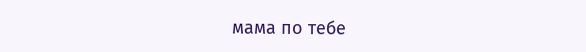мама по тебе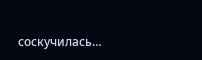соскучилась…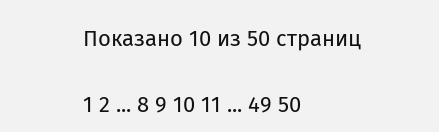Показано 10 из 50 страниц

1 2 ... 8 9 10 11 ... 49 50